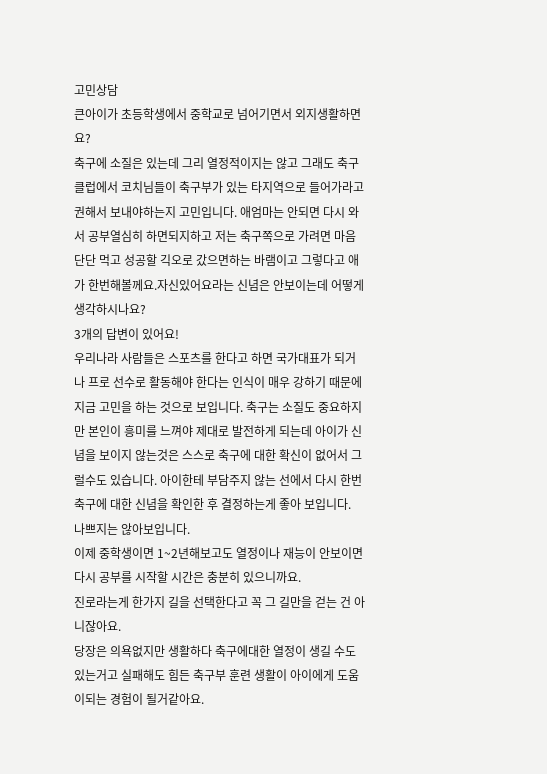고민상담
큰아이가 초등학생에서 중학교로 넘어기면서 외지생활하면요?
축구에 소질은 있는데 그리 열정적이지는 않고 그래도 축구클럽에서 코치님들이 축구부가 있는 타지역으로 들어가라고 권해서 보내야하는지 고민입니다. 애엄마는 안되면 다시 와서 공부열심히 하면되지하고 저는 축구쪽으로 가려면 마음 단단 먹고 성공할 긱오로 갔으면하는 바램이고 그렇다고 애가 한번해볼께요.자신있어요라는 신념은 안보이는데 어떻게 생각하시나요?
3개의 답변이 있어요!
우리나라 사람들은 스포츠를 한다고 하면 국가대표가 되거나 프로 선수로 활동해야 한다는 인식이 매우 강하기 때문에 지금 고민을 하는 것으로 보입니다. 축구는 소질도 중요하지만 본인이 흥미를 느껴야 제대로 발전하게 되는데 아이가 신념을 보이지 않는것은 스스로 축구에 대한 확신이 없어서 그럴수도 있습니다. 아이한테 부담주지 않는 선에서 다시 한번 축구에 대한 신념을 확인한 후 결정하는게 좋아 보입니다.
나쁘지는 않아보입니다.
이제 중학생이면 1~2년해보고도 열정이나 재능이 안보이면 다시 공부를 시작할 시간은 충분히 있으니까요.
진로라는게 한가지 길을 선택한다고 꼭 그 길만을 걷는 건 아니잖아요.
당장은 의욕없지만 생활하다 축구에대한 열정이 생길 수도 있는거고 실패해도 힘든 축구부 훈련 생활이 아이에게 도움이되는 경험이 될거같아요.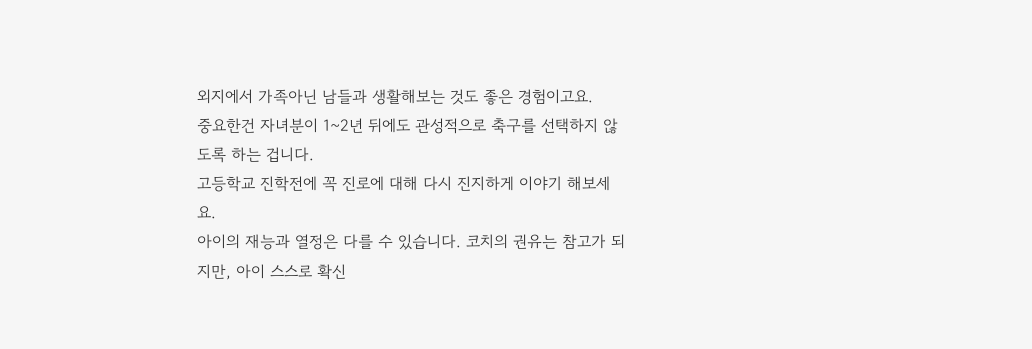외지에서 가족아닌 남들과 생활해보는 것도 좋은 경험이고요.
중요한건 자녀분이 1~2년 뒤에도 관성적으로 축구를 선택하지 않도록 하는 겁니다.
고등학교 진학전에 꼭 진로에 대해 다시 진지하게 이야기 해보세요.
아이의 재능과 열정은 다를 수 있습니다. 코치의 권유는 참고가 되지만, 아이 스스로 확신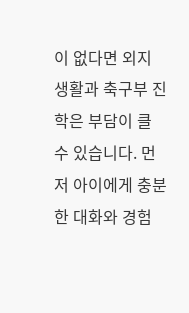이 없다면 외지 생활과 축구부 진학은 부담이 클 수 있습니다. 먼저 아이에게 충분한 대화와 경험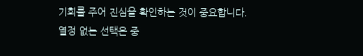기회를 주어 진심을 확인하는 것이 중요합니다. 열정 없는 선택은 중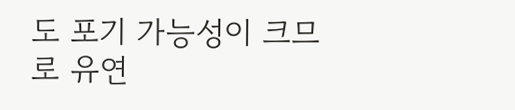도 포기 가능성이 크므로 유연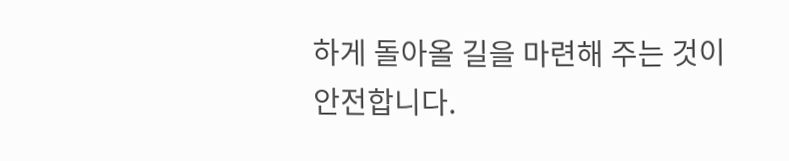하게 돌아올 길을 마련해 주는 것이 안전합니다.